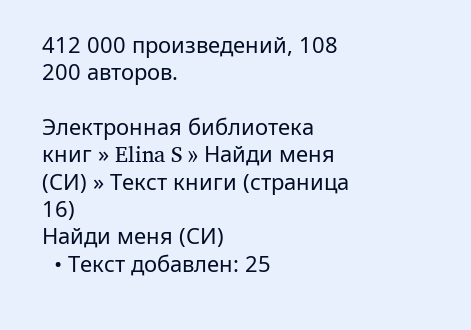412 000 произведений, 108 200 авторов.

Электронная библиотека книг » Elina S » Найди меня (СИ) » Текст книги (страница 16)
Найди меня (СИ)
  • Текст добавлен: 25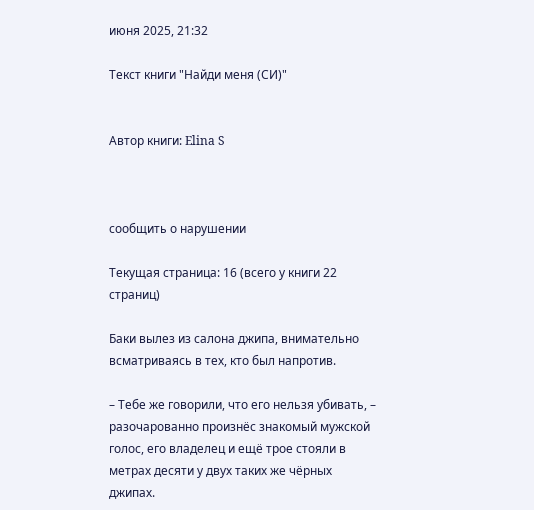июня 2025, 21:32

Текст книги "Найди меня (СИ)"


Автор книги: Elina S



сообщить о нарушении

Текущая страница: 16 (всего у книги 22 страниц)

Баки вылез из салона джипа, внимательно всматриваясь в тех, кто был напротив.

– Тебе же говорили, что его нельзя убивать, – разочарованно произнёс знакомый мужской голос, его владелец и ещё трое стояли в метрах десяти у двух таких же чёрных джипах.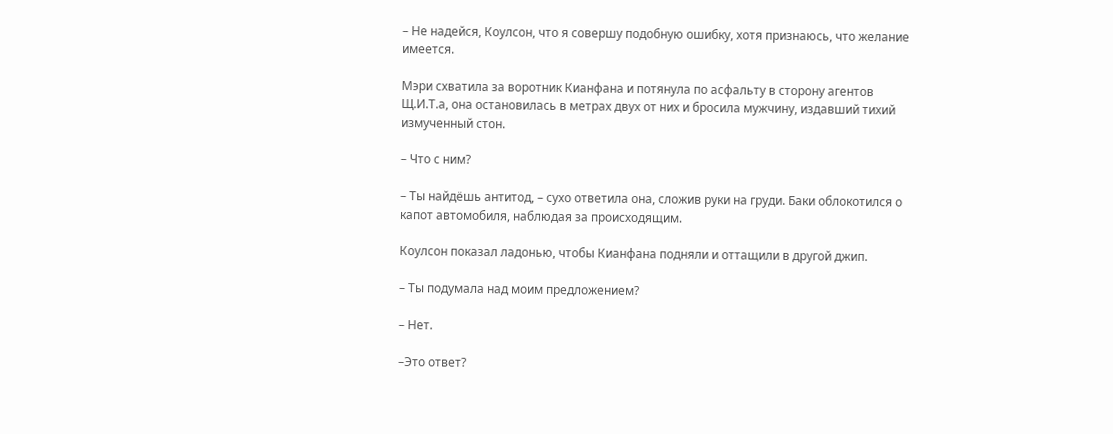– Не надейся, Коулсон, что я совершу подобную ошибку, хотя признаюсь, что желание имеется.

Мэри схватила за воротник Кианфана и потянула по асфальту в сторону агентов Щ.И.Т.а, она остановилась в метрах двух от них и бросила мужчину, издавший тихий измученный стон.

– Что с ним?

– Ты найдёшь антитод, – сухо ответила она, сложив руки на груди. Баки облокотился о капот автомобиля, наблюдая за происходящим.

Коулсон показал ладонью, чтобы Кианфана подняли и оттащили в другой джип.

– Ты подумала над моим предложением?

– Нет.

–Это ответ?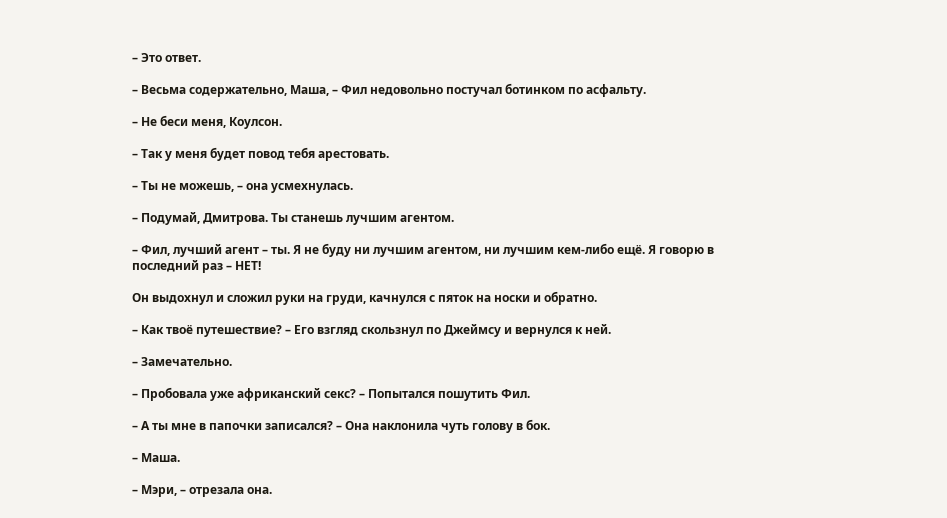– Это ответ.

– Весьма содержательно, Маша, – Фил недовольно постучал ботинком по асфальту.

– Не беси меня, Коулсон.

– Так у меня будет повод тебя арестовать.

– Ты не можешь, – она усмехнулась.

– Подумай, Дмитрова. Ты станешь лучшим агентом.

– Фил, лучший агент – ты. Я не буду ни лучшим агентом, ни лучшим кем-либо ещё. Я говорю в последний раз – НЕТ!

Он выдохнул и сложил руки на груди, качнулся с пяток на носки и обратно.

– Как твоё путешествие? – Его взгляд скользнул по Джеймсу и вернулся к ней.

– Замечательно.

– Пробовала уже африканский секс? – Попытался пошутить Фил.

– А ты мне в папочки записался? – Она наклонила чуть голову в бок.

– Маша.

– Мэри, – отрезала она.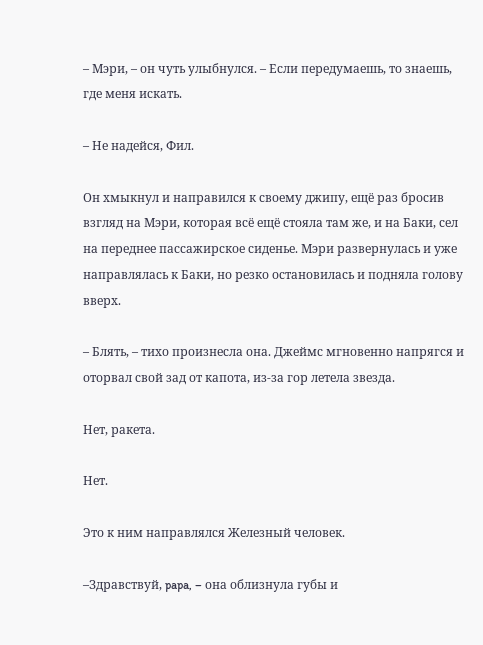– Мэри, – он чуть улыбнулся. – Если передумаешь, то знаешь, где меня искать.

– Не надейся, Фил.

Он хмыкнул и направился к своему джипу, ещё раз бросив взгляд на Мэри, которая всё ещё стояла там же, и на Баки, сел на переднее пассажирское сиденье. Мэри развернулась и уже направлялась к Баки, но резко остановилась и подняла голову вверх.

– Блять, – тихо произнесла она. Джеймс мгновенно напрягся и оторвал свой зад от капота, из-за гор летела звезда.

Нет, ракета.

Нет.

Это к ним направлялся Железный человек.

–Здравствуй, papa, – она облизнула губы и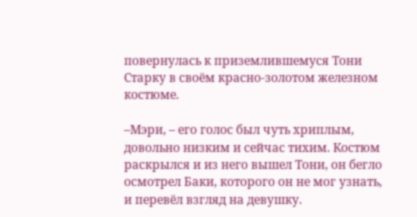повернулась к приземлившемуся Тони Старку в своём красно-золотом железном костюме.

–Мэри, – его голос был чуть хриплым, довольно низким и сейчас тихим. Костюм раскрылся и из него вышел Тони, он бегло осмотрел Баки, которого он не мог узнать, и перевёл взгляд на девушку.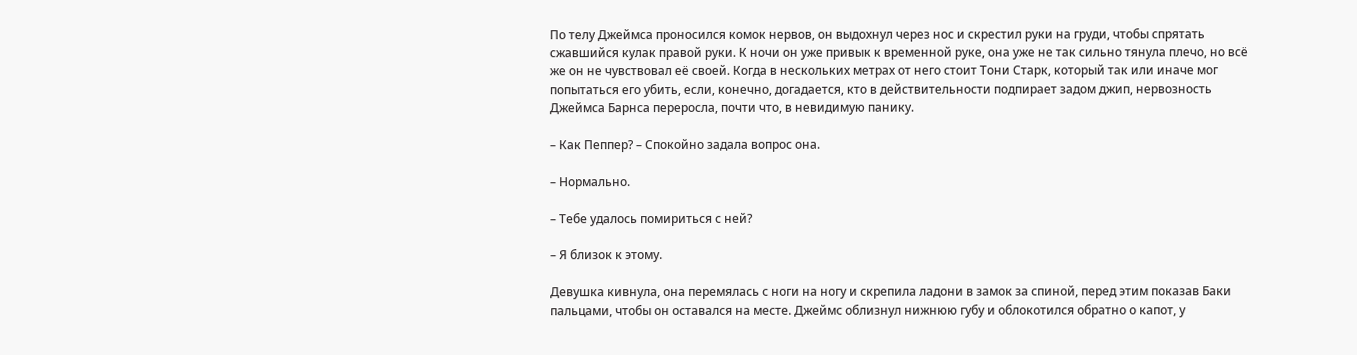По телу Джеймса проносился комок нервов, он выдохнул через нос и скрестил руки на груди, чтобы спрятать сжавшийся кулак правой руки. К ночи он уже привык к временной руке, она уже не так сильно тянула плечо, но всё же он не чувствовал её своей. Когда в нескольких метрах от него стоит Тони Старк, который так или иначе мог попытаться его убить, если, конечно, догадается, кто в действительности подпирает задом джип, нервозность Джеймса Барнса переросла, почти что, в невидимую панику.

– Как Пеппер? – Спокойно задала вопрос она.

– Нормально.

– Тебе удалось помириться с ней?

– Я близок к этому.

Девушка кивнула, она перемялась с ноги на ногу и скрепила ладони в замок за спиной, перед этим показав Баки пальцами, чтобы он оставался на месте. Джеймс облизнул нижнюю губу и облокотился обратно о капот, у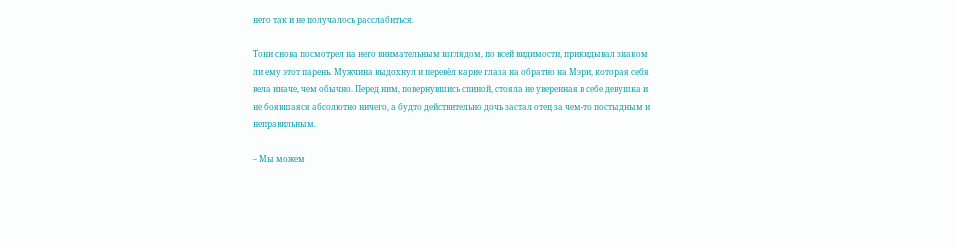него так и не получалось расслабиться.

Тони снова посмотрел на него внимательным взглядом, по всей видимости, прикидывал знаком ли ему этот парень. Мужчина выдохнул и перевёл карие глаза на обратно на Мэри, которая себя вела иначе, чем обычно. Перед ним, повернувшись спиной, стояла не уверенная в себе девушка и не боявшаяся абсолютно ничего, а будто действительно дочь застал отец за чем-то постыдным и неправильным.

– Мы можем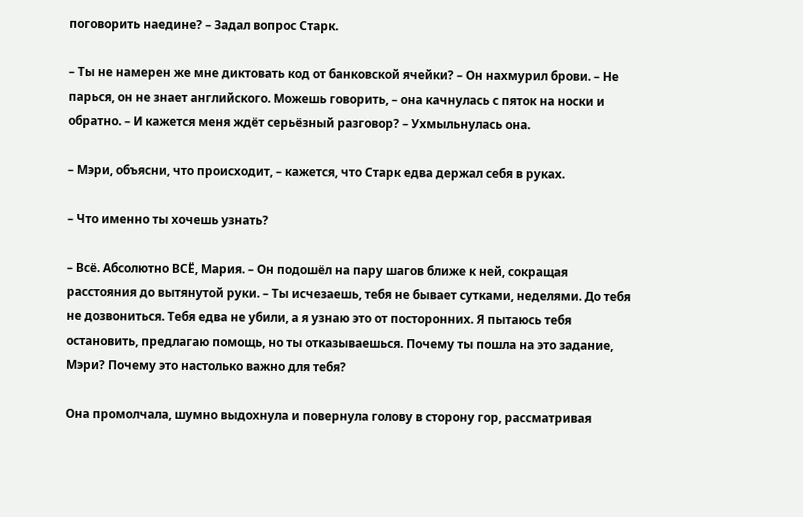поговорить наедине? – Задал вопрос Старк.

– Ты не намерен же мне диктовать код от банковской ячейки? – Он нахмурил брови. – Не парься, он не знает английского. Можешь говорить, – она качнулась с пяток на носки и обратно. – И кажется меня ждёт серьёзный разговор? – Ухмыльнулась она.

– Мэри, объясни, что происходит, – кажется, что Старк едва держал себя в руках.

– Что именно ты хочешь узнать?

– Всё. Абсолютно ВСЁ, Мария. – Он подошёл на пару шагов ближе к ней, сокращая расстояния до вытянутой руки. – Ты исчезаешь, тебя не бывает сутками, неделями. До тебя не дозвониться. Тебя едва не убили, а я узнаю это от посторонних. Я пытаюсь тебя остановить, предлагаю помощь, но ты отказываешься. Почему ты пошла на это задание, Мэри? Почему это настолько важно для тебя?

Она промолчала, шумно выдохнула и повернула голову в сторону гор, рассматривая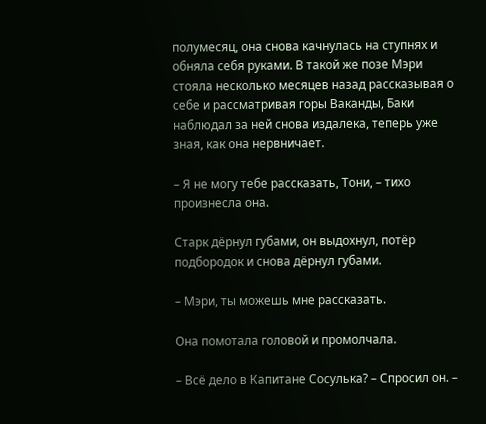полумесяц, она снова качнулась на ступнях и обняла себя руками. В такой же позе Мэри стояла несколько месяцев назад рассказывая о себе и рассматривая горы Ваканды, Баки наблюдал за ней снова издалека, теперь уже зная, как она нервничает.

– Я не могу тебе рассказать, Тони, – тихо произнесла она.

Старк дёрнул губами, он выдохнул, потёр подбородок и снова дёрнул губами.

– Мэри, ты можешь мне рассказать.

Она помотала головой и промолчала.

– Всё дело в Капитане Сосулька? – Спросил он. –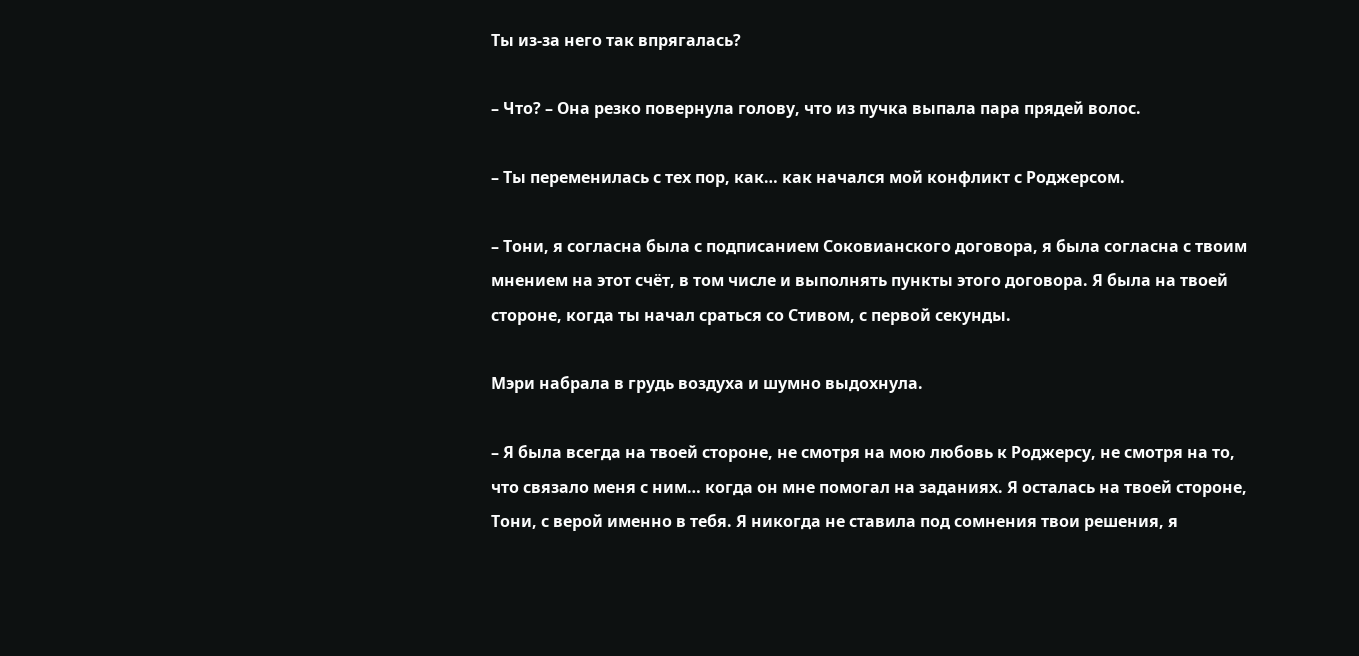Ты из-за него так впрягалась?

– Что? – Она резко повернула голову, что из пучка выпала пара прядей волос.

– Ты переменилась с тех пор, как… как начался мой конфликт с Роджерсом.

– Тони, я согласна была с подписанием Соковианского договора, я была согласна с твоим мнением на этот счёт, в том числе и выполнять пункты этого договора. Я была на твоей стороне, когда ты начал сраться со Стивом, с первой секунды.

Мэри набрала в грудь воздуха и шумно выдохнула.

– Я была всегда на твоей стороне, не смотря на мою любовь к Роджерсу, не смотря на то, что связало меня с ним… когда он мне помогал на заданиях. Я осталась на твоей стороне, Тони, с верой именно в тебя. Я никогда не ставила под сомнения твои решения, я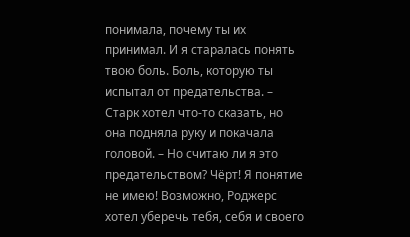понимала, почему ты их принимал. И я старалась понять твою боль. Боль, которую ты испытал от предательства. – Старк хотел что-то сказать, но она подняла руку и покачала головой. – Но считаю ли я это предательством? Чёрт! Я понятие не имею! Возможно, Роджерс хотел уберечь тебя, себя и своего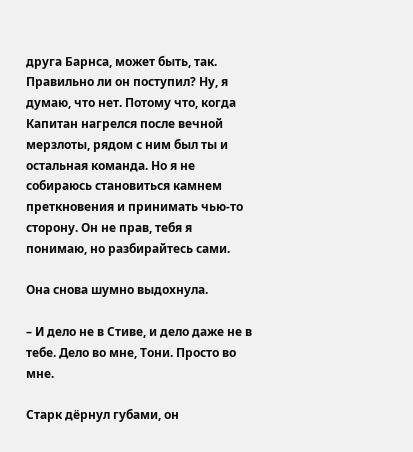друга Барнса, может быть, так. Правильно ли он поступил? Ну, я думаю, что нет. Потому что, когда Капитан нагрелся после вечной мерзлоты, рядом с ним был ты и остальная команда. Но я не собираюсь становиться камнем преткновения и принимать чью-то сторону. Он не прав, тебя я понимаю, но разбирайтесь сами.

Она снова шумно выдохнула.

– И дело не в Стиве, и дело даже не в тебе. Дело во мне, Тони. Просто во мне.

Старк дёрнул губами, он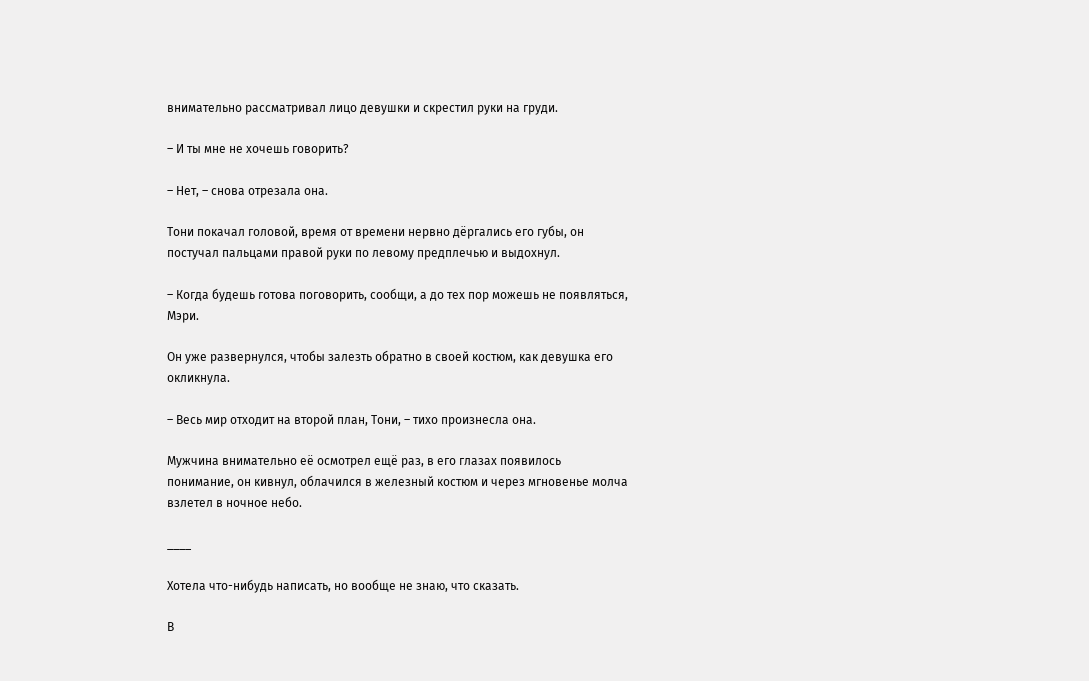внимательно рассматривал лицо девушки и скрестил руки на груди.

– И ты мне не хочешь говорить?

– Нет, – снова отрезала она.

Тони покачал головой, время от времени нервно дёргались его губы, он постучал пальцами правой руки по левому предплечью и выдохнул.

– Когда будешь готова поговорить, сообщи, а до тех пор можешь не появляться, Мэри.

Он уже развернулся, чтобы залезть обратно в своей костюм, как девушка его окликнула.

– Весь мир отходит на второй план, Тони, – тихо произнесла она.

Мужчина внимательно её осмотрел ещё раз, в его глазах появилось понимание, он кивнул, облачился в железный костюм и через мгновенье молча взлетел в ночное небо.

____

Хотела что-нибудь написать, но вообще не знаю, что сказать.

В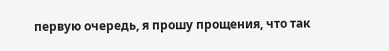первую очередь, я прошу прощения, что так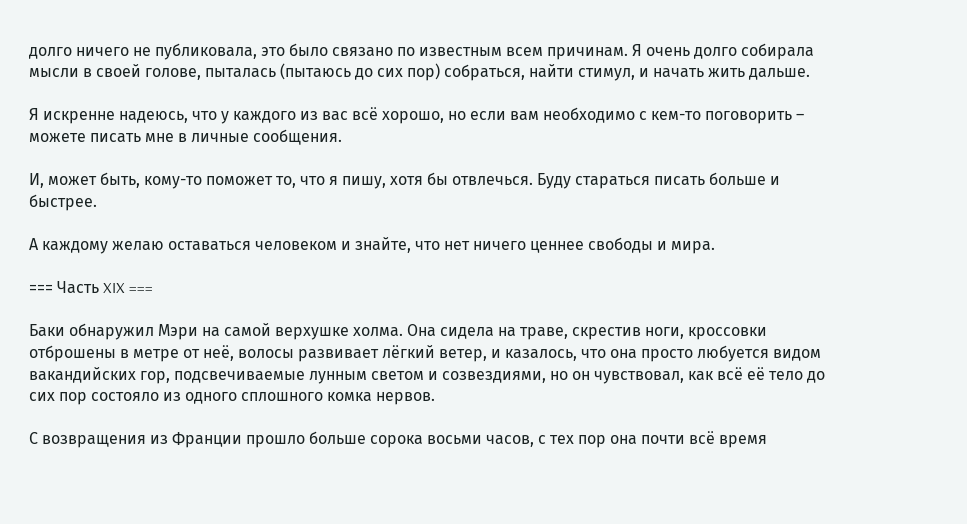долго ничего не публиковала, это было связано по известным всем причинам. Я очень долго собирала мысли в своей голове, пыталась (пытаюсь до сих пор) собраться, найти стимул, и начать жить дальше.

Я искренне надеюсь, что у каждого из вас всё хорошо, но если вам необходимо с кем-то поговорить – можете писать мне в личные сообщения.

И, может быть, кому-то поможет то, что я пишу, хотя бы отвлечься. Буду стараться писать больше и быстрее.

А каждому желаю оставаться человеком и знайте, что нет ничего ценнее свободы и мира.

=== Часть XIX ===

Баки обнаружил Мэри на самой верхушке холма. Она сидела на траве, скрестив ноги, кроссовки отброшены в метре от неё, волосы развивает лёгкий ветер, и казалось, что она просто любуется видом вакандийских гор, подсвечиваемые лунным светом и созвездиями, но он чувствовал, как всё её тело до сих пор состояло из одного сплошного комка нервов.

С возвращения из Франции прошло больше сорока восьми часов, с тех пор она почти всё время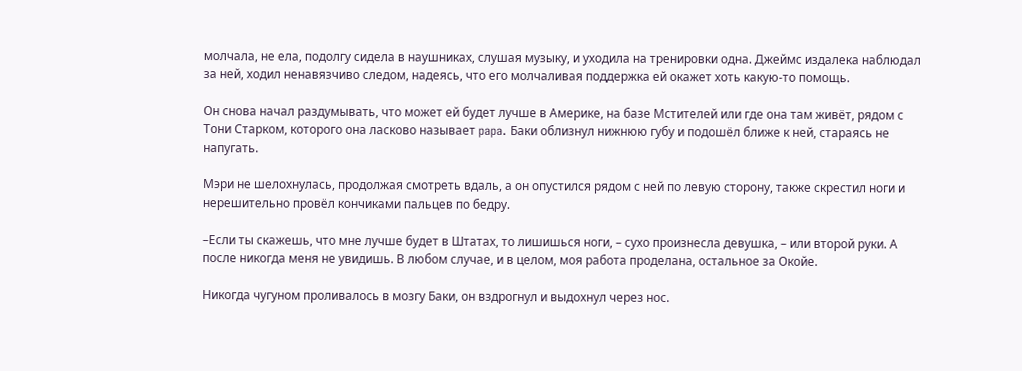молчала, не ела, подолгу сидела в наушниках, слушая музыку, и уходила на тренировки одна. Джеймс издалека наблюдал за ней, ходил ненавязчиво следом, надеясь, что его молчаливая поддержка ей окажет хоть какую-то помощь.

Он снова начал раздумывать, что может ей будет лучше в Америке, на базе Мстителей или где она там живёт, рядом с Тони Старком, которого она ласково называет papa. Баки облизнул нижнюю губу и подошёл ближе к ней, стараясь не напугать.

Мэри не шелохнулась, продолжая смотреть вдаль, а он опустился рядом с ней по левую сторону, также скрестил ноги и нерешительно провёл кончиками пальцев по бедру.

–Если ты скажешь, что мне лучше будет в Штатах, то лишишься ноги, – сухо произнесла девушка, – или второй руки. А после никогда меня не увидишь. В любом случае, и в целом, моя работа проделана, остальное за Окойе.

Никогда чугуном проливалось в мозгу Баки, он вздрогнул и выдохнул через нос.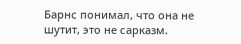Барнс понимал, что она не шутит, это не сарказм.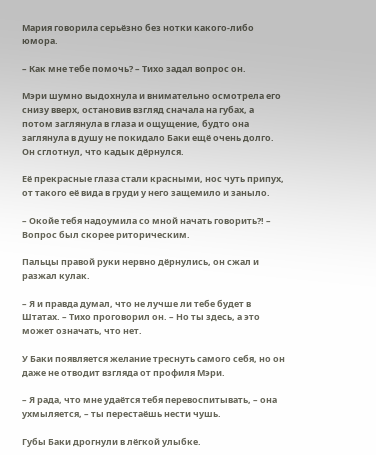Мария говорила серьёзно без нотки какого-либо юмора.

– Как мне тебе помочь? – Тихо задал вопрос он.

Мэри шумно выдохнула и внимательно осмотрела его снизу вверх, остановив взгляд сначала на губах, а потом заглянула в глаза и ощущение, будто она заглянула в душу не покидало Баки ещё очень долго. Он сглотнул, что кадык дёрнулся.

Её прекрасные глаза стали красными, нос чуть припух, от такого её вида в груди у него защемило и заныло.

– Окойе тебя надоумила со мной начать говорить?! – Вопрос был скорее риторическим.

Пальцы правой руки нервно дёрнулись, он сжал и разжал кулак.

– Я и правда думал, что не лучше ли тебе будет в Штатах. – Тихо проговорил он. – Но ты здесь, а это может означать, что нет.

У Баки появляется желание треснуть самого себя, но он даже не отводит взгляда от профиля Мэри.

– Я рада, что мне удаётся тебя перевоспитывать, – она ухмыляется, – ты перестаёшь нести чушь.

Губы Баки дрогнули в лёгкой улыбке.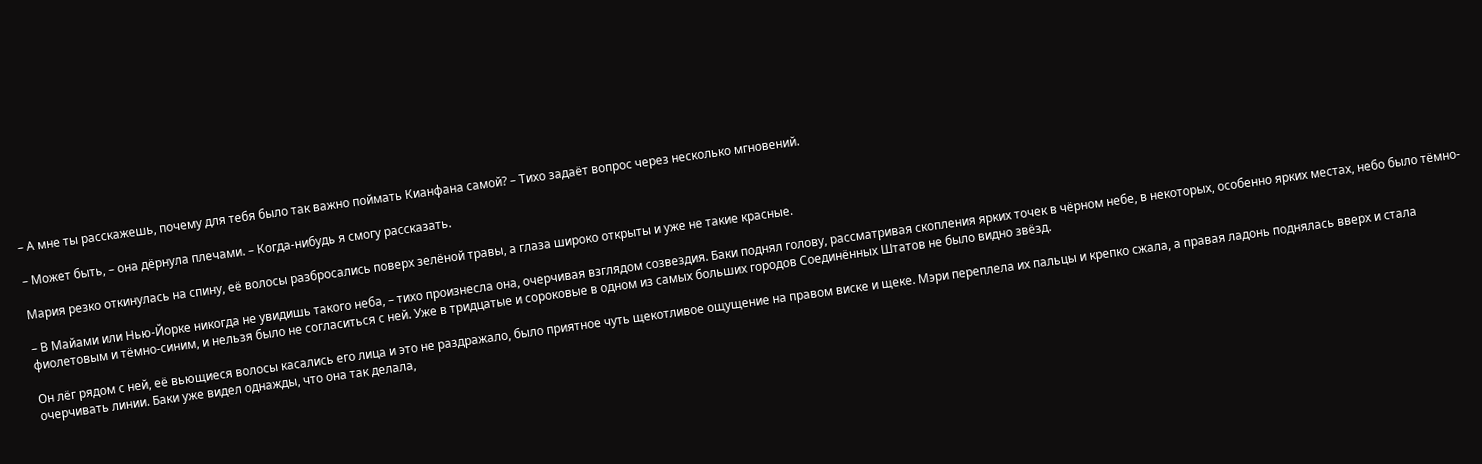– А мне ты расскажешь, почему для тебя было так важно поймать Кианфана самой? – Тихо задаёт вопрос через несколько мгновений.

– Может быть, – она дёрнула плечами. – Когда-нибудь я смогу рассказать.

Мария резко откинулась на спину, её волосы разбросались поверх зелёной травы, а глаза широко открыты и уже не такие красные.

– В Майами или Нью-Йорке никогда не увидишь такого неба, – тихо произнесла она, очерчивая взглядом созвездия. Баки поднял голову, рассматривая скопления ярких точек в чёрном небе, в некоторых, особенно ярких местах, небо было тёмно-фиолетовым и тёмно-синим, и нельзя было не согласиться с ней. Уже в тридцатые и сороковые в одном из самых больших городов Соединённых Штатов не было видно звёзд.

Он лёг рядом с ней, её вьющиеся волосы касались его лица и это не раздражало, было приятное чуть щекотливое ощущение на правом виске и щеке. Мэри переплела их пальцы и крепко сжала, а правая ладонь поднялась вверх и стала очерчивать линии. Баки уже видел однажды, что она так делала,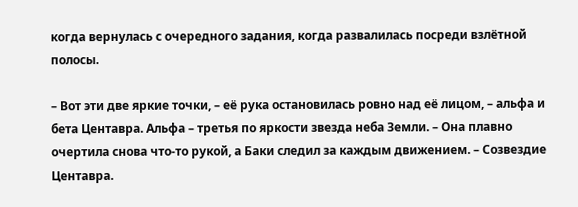когда вернулась с очередного задания, когда развалилась посреди взлётной полосы.

– Вот эти две яркие точки, – её рука остановилась ровно над её лицом, – альфа и бета Центавра. Альфа – третья по яркости звезда неба Земли. – Она плавно очертила снова что-то рукой, а Баки следил за каждым движением. – Созвездие Центавра.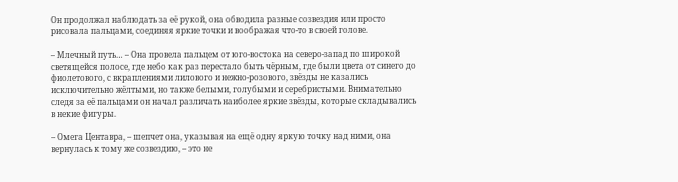Он продолжал наблюдать за её рукой, она обводила разные созвездия или просто рисовала пальцами, соединяя яркие точки и воображая что-то в своей голове.

– Млечный путь… – Она провела пальцем от юго-востока на северо-запад по широкой светящейся полосе, где небо как раз перестало быть чёрным, где были цвета от синего до фиолетового, с вкраплениями лилового и нежно-розового, звёзды не казались исключительно жёлтыми, но также белыми, голубыми и серебристыми. Внимательно следя за её пальцами он начал различать наиболее яркие звёзды, которые складывались в некие фигуры.

– Омега Центавра, – шепчет она, указывая на ещё одну яркую точку над ними, она вернулась к тому же созвездию, – это не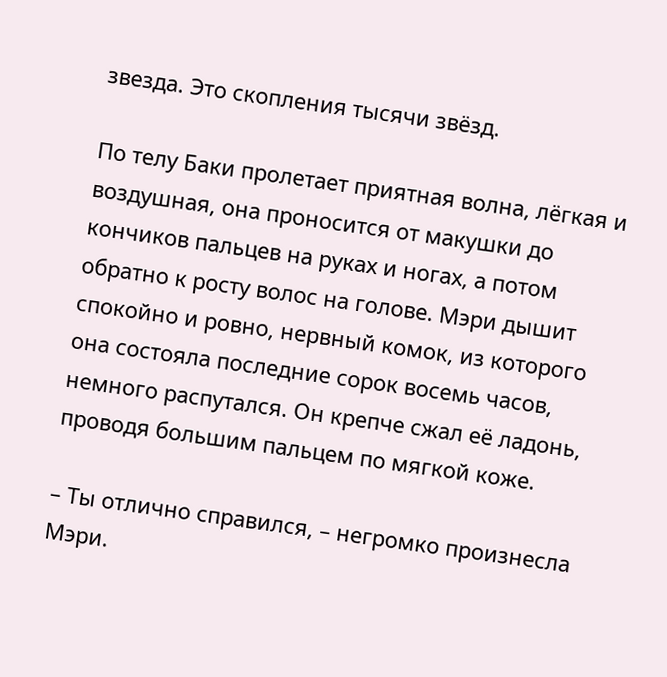звезда. Это скопления тысячи звёзд.

По телу Баки пролетает приятная волна, лёгкая и воздушная, она проносится от макушки до кончиков пальцев на руках и ногах, а потом обратно к росту волос на голове. Мэри дышит спокойно и ровно, нервный комок, из которого она состояла последние сорок восемь часов, немного распутался. Он крепче сжал её ладонь, проводя большим пальцем по мягкой коже.

– Ты отлично справился, – негромко произнесла Мэри.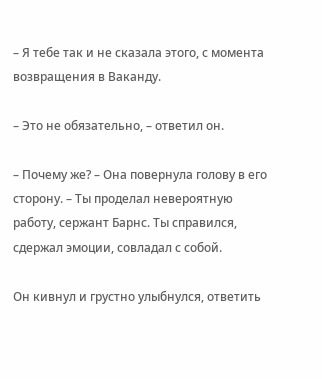– Я тебе так и не сказала этого, с момента возвращения в Ваканду.

– Это не обязательно, – ответил он.

– Почему же? – Она повернула голову в его сторону. – Ты проделал невероятную работу, сержант Барнс. Ты справился, сдержал эмоции, совладал с собой.

Он кивнул и грустно улыбнулся, ответить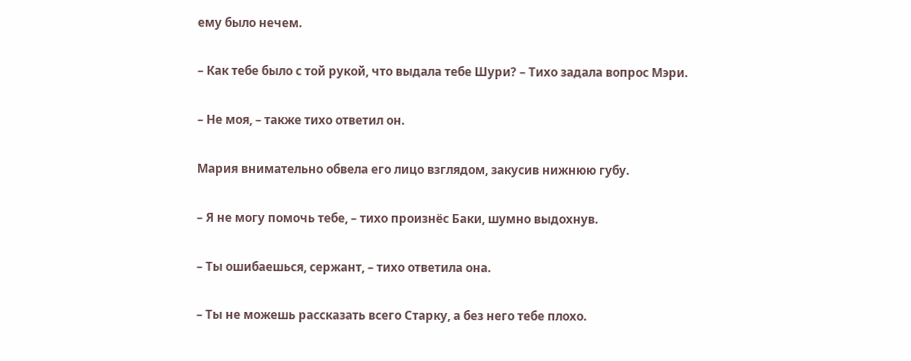ему было нечем.

– Как тебе было с той рукой, что выдала тебе Шури? – Тихо задала вопрос Мэри.

– Не моя, – также тихо ответил он.

Мария внимательно обвела его лицо взглядом, закуcив нижнюю губу.

– Я не могу помочь тебе, – тихо произнёс Баки, шумно выдохнув.

– Ты ошибаешься, сержант, – тихо ответила она.

– Ты не можешь рассказать всего Старку, а без него тебе плохо.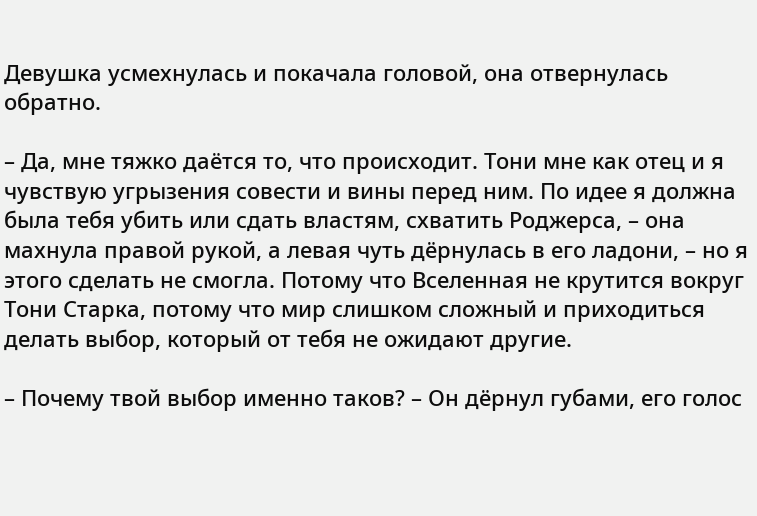Девушка усмехнулась и покачала головой, она отвернулась обратно.

– Да, мне тяжко даётся то, что происходит. Тони мне как отец и я чувствую угрызения совести и вины перед ним. По идее я должна была тебя убить или сдать властям, схватить Роджерса, – она махнула правой рукой, а левая чуть дёрнулась в его ладони, – но я этого сделать не смогла. Потому что Вселенная не крутится вокруг Тони Старка, потому что мир слишком сложный и приходиться делать выбор, который от тебя не ожидают другие.

– Почему твой выбор именно таков? – Он дёрнул губами, его голос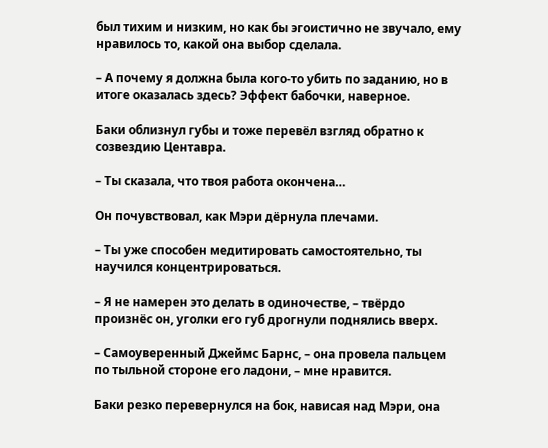был тихим и низким, но как бы эгоистично не звучало, ему нравилось то, какой она выбор сделала.

– А почему я должна была кого-то убить по заданию, но в итоге оказалась здесь? Эффект бабочки, наверное.

Баки облизнул губы и тоже перевёл взгляд обратно к созвездию Центавра.

– Ты сказала, что твоя работа окончена…

Он почувствовал, как Мэри дёрнула плечами.

– Ты уже способен медитировать самостоятельно, ты научился концентрироваться.

– Я не намерен это делать в одиночестве, – твёрдо произнёс он, уголки его губ дрогнули поднялись вверх.

– Самоуверенный Джеймс Барнс, – она провела пальцем по тыльной стороне его ладони, – мне нравится.

Баки резко перевернулся на бок, нависая над Мэри, она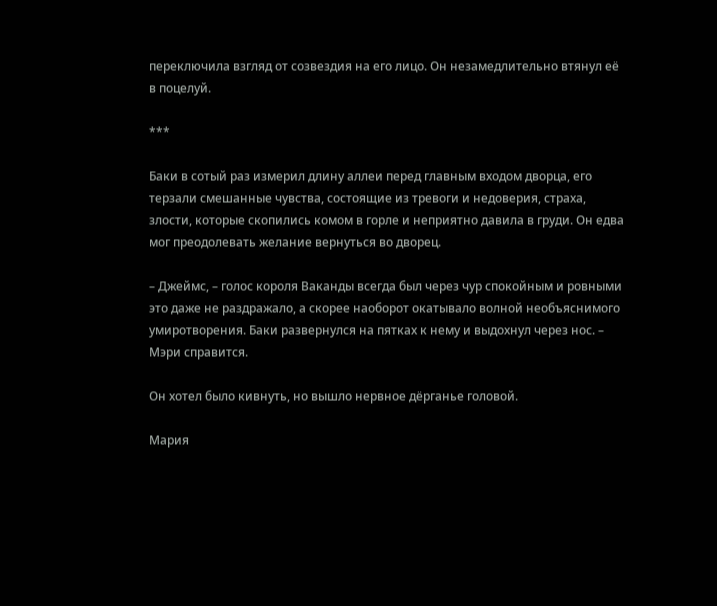переключила взгляд от созвездия на его лицо. Он незамедлительно втянул её в поцелуй.

***

Баки в сотый раз измерил длину аллеи перед главным входом дворца, его терзали смешанные чувства, состоящие из тревоги и недоверия, страха, злости, которые скопились комом в горле и неприятно давила в груди. Он едва мог преодолевать желание вернуться во дворец.

– Джеймс, – голос короля Ваканды всегда был через чур спокойным и ровными это даже не раздражало, а скорее наоборот окатывало волной необъяснимого умиротворения. Баки развернулся на пятках к нему и выдохнул через нос. – Мэри справится.

Он хотел было кивнуть, но вышло нервное дёрганье головой.

Мария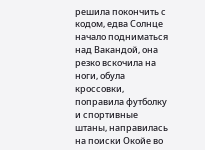решила покончить с кодом, едва Солнце начало подниматься над Вакандой, она резко вскочила на ноги, обула кроссовки, поправила футболку и спортивные штаны, направилась на поиски Окойе во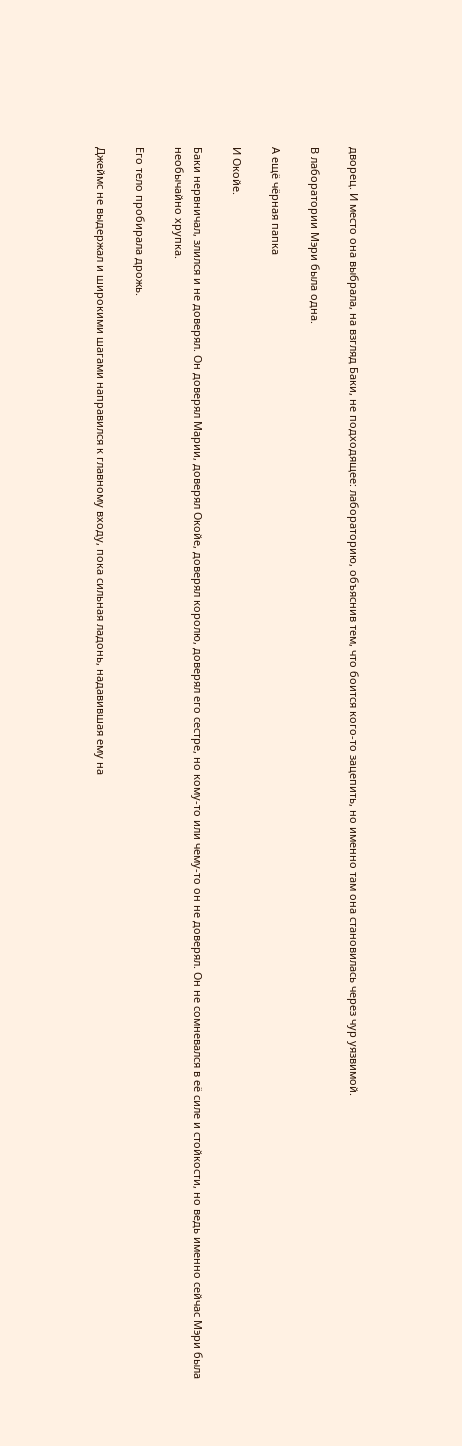дворец. И место она выбрала, на взгляд Баки, не подходящее: лабораторию, объяснив тем, что боится кого-то зацепить, но именно там она становилась через чур уязвимой.

В лаборатории Мэри была одна.

А ещё чёрная папка

И Окойе.

Баки нервничал, злился и не доверял. Он доверял Марии, доверял Окойе, доверял королю, доверял его сестре, но кому-то или чему-то он не доверял. Он не сомневался в её силе и стойкости, но ведь именно сейчас Мэри была необычайно хрупка.

Его тело пробирала дрожь.

Джеймс не выдержал и широкими шагами направился к главному входу, пока сильная ладонь, надавившая ему на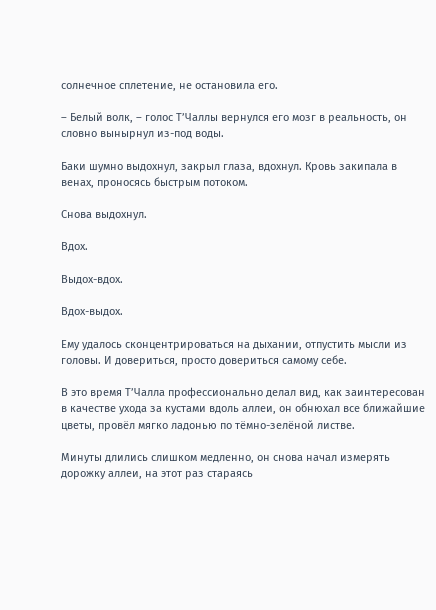солнечное сплетение, не остановила его.

– Белый волк, – голос Т’Чаллы вернулся его мозг в реальность, он словно вынырнул из-под воды.

Баки шумно выдохнул, закрыл глаза, вдохнул. Кровь закипала в венах, проносясь быстрым потоком.

Снова выдохнул.

Вдох.

Выдох-вдох.

Вдох-выдох.

Ему удалось сконцентрироваться на дыхании, отпустить мысли из головы. И довериться, просто довериться самому себе.

В это время Т’Чалла профессионально делал вид, как заинтересован в качестве ухода за кустами вдоль аллеи, он обнюхал все ближайшие цветы, провёл мягко ладонью по тёмно-зелёной листве.

Минуты длились слишком медленно, он снова начал измерять дорожку аллеи, на этот раз стараясь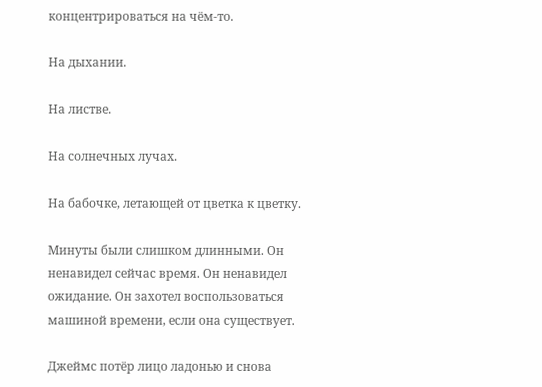концентрироваться на чём-то.

На дыхании.

На листве.

На солнечных лучах.

На бабочке, летающей от цветка к цветку.

Минуты были слишком длинными. Он ненавидел сейчас время. Он ненавидел ожидание. Он захотел воспользоваться машиной времени, если она существует.

Джеймс потёр лицо ладонью и снова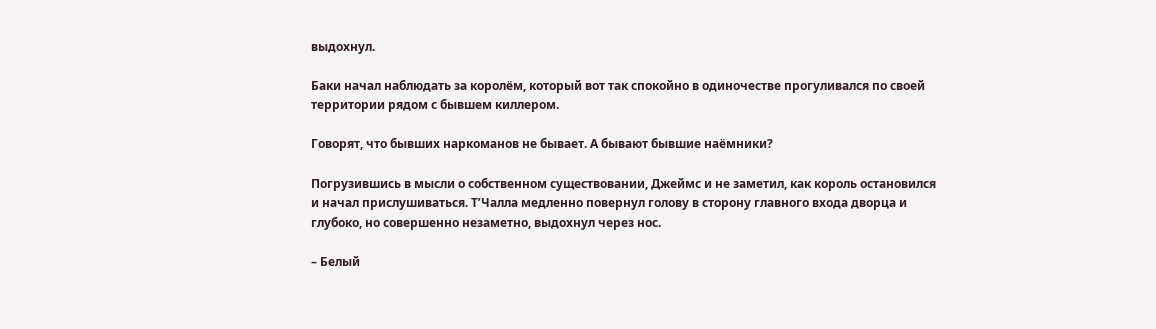выдохнул.

Баки начал наблюдать за королём, который вот так спокойно в одиночестве прогуливался по своей территории рядом с бывшем киллером.

Говорят, что бывших наркоманов не бывает. А бывают бывшие наёмники?

Погрузившись в мысли о собственном существовании, Джеймс и не заметил, как король остановился и начал прислушиваться. Т’Чалла медленно повернул голову в сторону главного входа дворца и глубоко, но совершенно незаметно, выдохнул через нос.

– Белый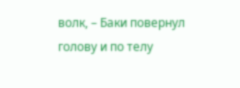волк, – Баки повернул голову и по телу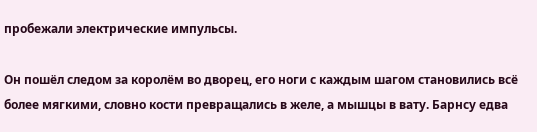пробежали электрические импульсы.

Он пошёл следом за королём во дворец, его ноги с каждым шагом становились всё более мягкими, словно кости превращались в желе, а мышцы в вату. Барнсу едва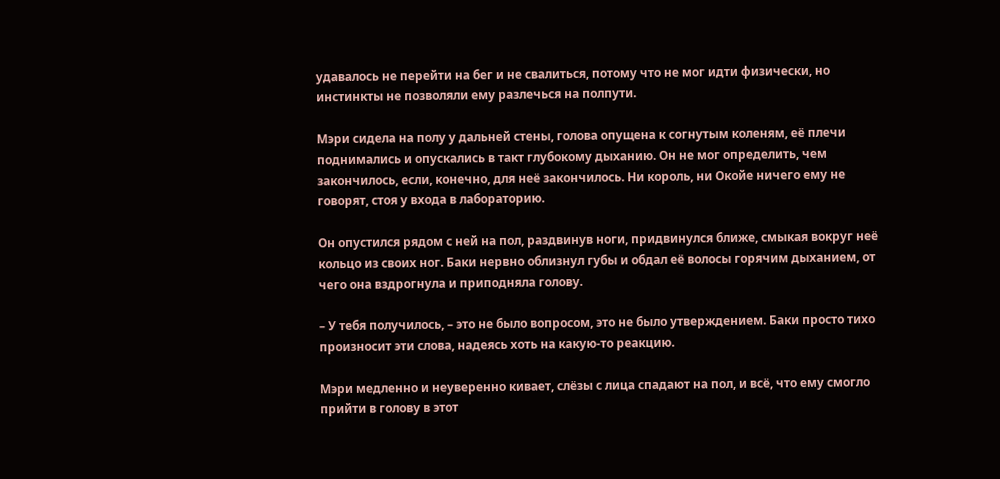удавалось не перейти на бег и не свалиться, потому что не мог идти физически, но инстинкты не позволяли ему разлечься на полпути.

Мэри сидела на полу у дальней стены, голова опущена к согнутым коленям, её плечи поднимались и опускались в такт глубокому дыханию. Он не мог определить, чем закончилось, если, конечно, для неё закончилось. Ни король, ни Окойе ничего ему не говорят, стоя у входа в лабораторию.

Он опустился рядом с ней на пол, раздвинув ноги, придвинулся ближе, смыкая вокруг неё кольцо из своих ног. Баки нервно облизнул губы и обдал её волосы горячим дыханием, от чего она вздрогнула и приподняла голову.

– У тебя получилось, – это не было вопросом, это не было утверждением. Баки просто тихо произносит эти слова, надеясь хоть на какую-то реакцию.

Мэри медленно и неуверенно кивает, слёзы с лица спадают на пол, и всё, что ему смогло прийти в голову в этот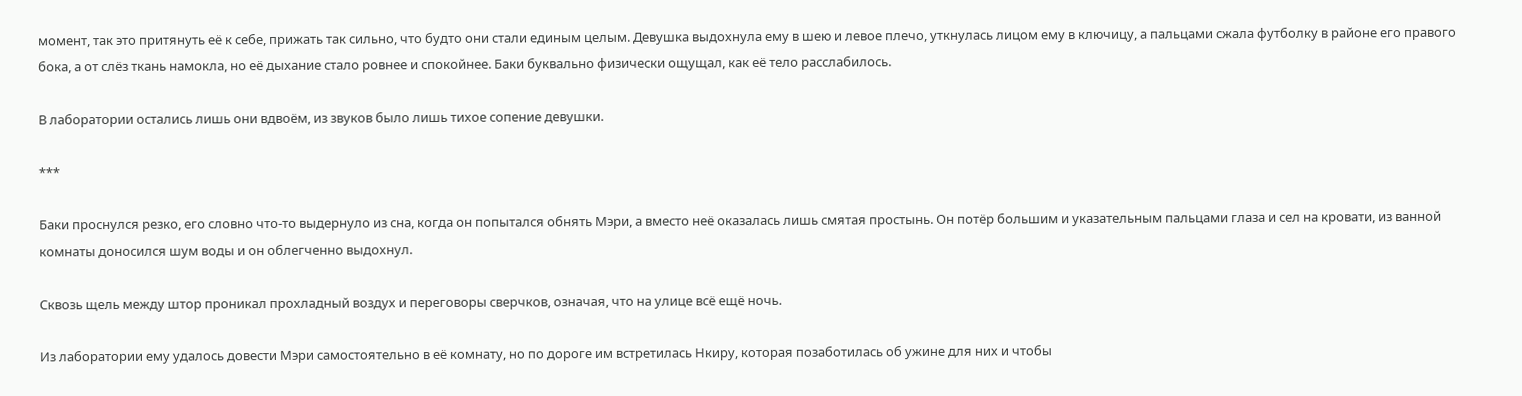момент, так это притянуть её к себе, прижать так сильно, что будто они стали единым целым. Девушка выдохнула ему в шею и левое плечо, уткнулась лицом ему в ключицу, а пальцами сжала футболку в районе его правого бока, а от слёз ткань намокла, но её дыхание стало ровнее и спокойнее. Баки буквально физически ощущал, как её тело расслабилось.

В лаборатории остались лишь они вдвоём, из звуков было лишь тихое сопение девушки.

***

Баки проснулся резко, его словно что-то выдернуло из сна, когда он попытался обнять Мэри, а вместо неё оказалась лишь смятая простынь. Он потёр большим и указательным пальцами глаза и сел на кровати, из ванной комнаты доносился шум воды и он облегченно выдохнул.

Сквозь щель между штор проникал прохладный воздух и переговоры сверчков, означая, что на улице всё ещё ночь.

Из лаборатории ему удалось довести Мэри самостоятельно в её комнату, но по дороге им встретилась Нкиру, которая позаботилась об ужине для них и чтобы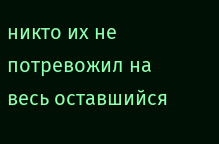никто их не потревожил на весь оставшийся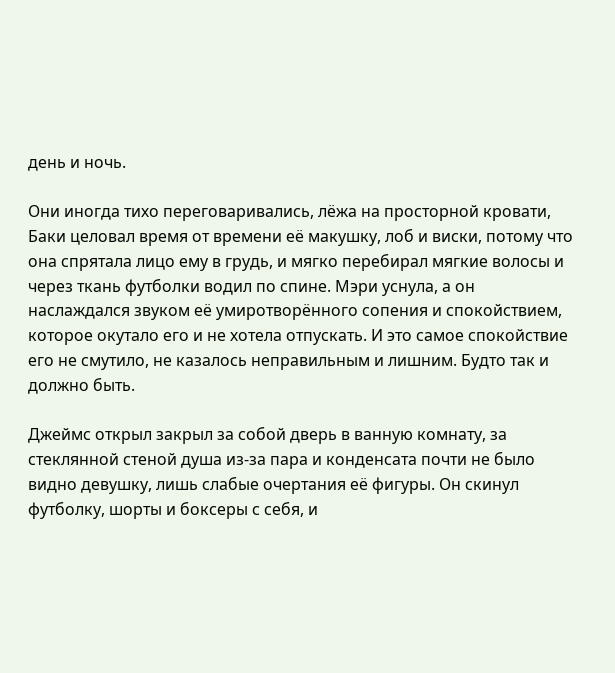день и ночь.

Они иногда тихо переговаривались, лёжа на просторной кровати, Баки целовал время от времени её макушку, лоб и виски, потому что она спрятала лицо ему в грудь, и мягко перебирал мягкие волосы и через ткань футболки водил по спине. Мэри уснула, а он наслаждался звуком её умиротворённого сопения и спокойствием, которое окутало его и не хотела отпускать. И это самое спокойствие его не смутило, не казалось неправильным и лишним. Будто так и должно быть.

Джеймс открыл закрыл за собой дверь в ванную комнату, за стеклянной стеной душа из-за пара и конденсата почти не было видно девушку, лишь слабые очертания её фигуры. Он скинул футболку, шорты и боксеры с себя, и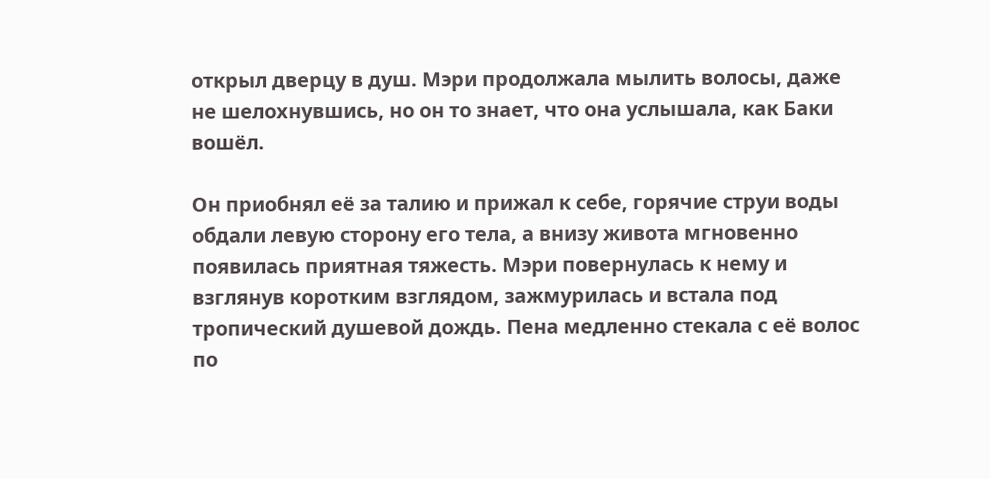открыл дверцу в душ. Мэри продолжала мылить волосы, даже не шелохнувшись, но он то знает, что она услышала, как Баки вошёл.

Он приобнял её за талию и прижал к себе, горячие струи воды обдали левую сторону его тела, а внизу живота мгновенно появилась приятная тяжесть. Мэри повернулась к нему и взглянув коротким взглядом, зажмурилась и встала под тропический душевой дождь. Пена медленно стекала с её волос по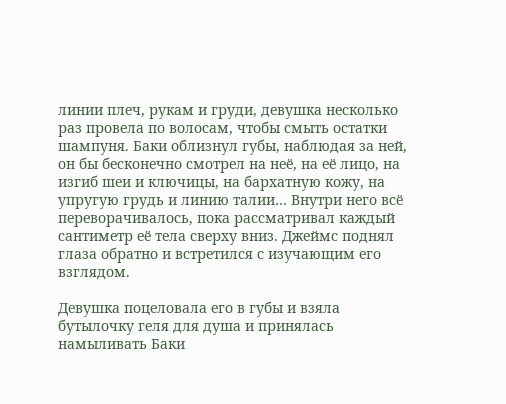линии плеч, рукам и груди, девушка несколько раз провела по волосам, чтобы смыть остатки шампуня. Баки облизнул губы, наблюдая за ней, он бы бесконечно смотрел на неё, на её лицо, на изгиб шеи и ключицы, на бархатную кожу, на упругую грудь и линию талии… Внутри него всё переворачивалось, пока рассматривал каждый сантиметр её тела сверху вниз. Джеймс поднял глаза обратно и встретился с изучающим его взглядом.

Девушка поцеловала его в губы и взяла бутылочку геля для душа и принялась намыливать Баки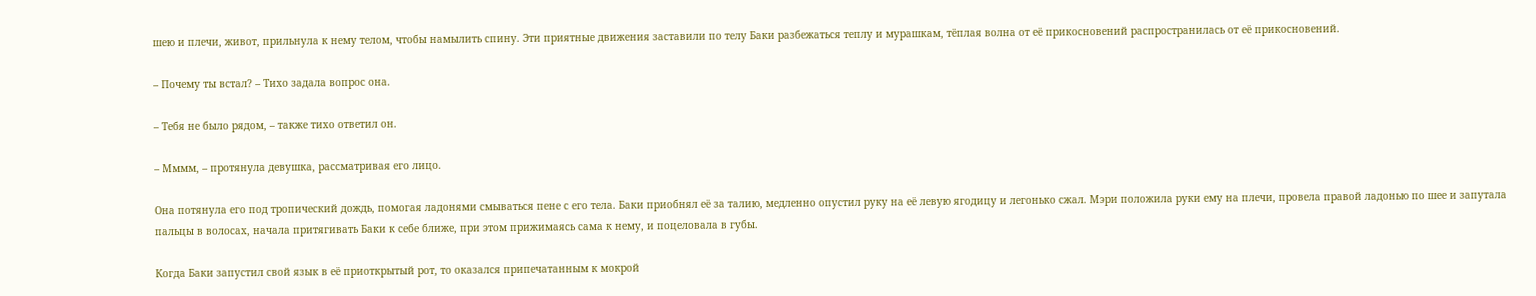шею и плечи, живот, прильнула к нему телом, чтобы намылить спину. Эти приятные движения заставили по телу Баки разбежаться теплу и мурашкам, тёплая волна от её прикосновений распространилась от её прикосновений.

– Почему ты встал? – Тихо задала вопрос она.

– Тебя не было рядом, – также тихо ответил он.

– Мммм, – протянула девушка, рассматривая его лицо.

Она потянула его под тропический дождь, помогая ладонями смываться пене с его тела. Баки приобнял её за талию, медленно опустил руку на её левую ягодицу и легонько сжал. Мэри положила руки ему на плечи, провела правой ладонью по шее и запутала пальцы в волосах, начала притягивать Баки к себе ближе, при этом прижимаясь сама к нему, и поцеловала в губы.

Когда Баки запустил свой язык в её приоткрытый рот, то оказался припечатанным к мокрой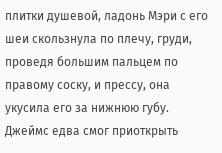плитки душевой, ладонь Мэри с его шеи скользнула по плечу, груди, проведя большим пальцем по правому соску, и прессу, она укусила его за нижнюю губу. Джеймс едва смог приоткрыть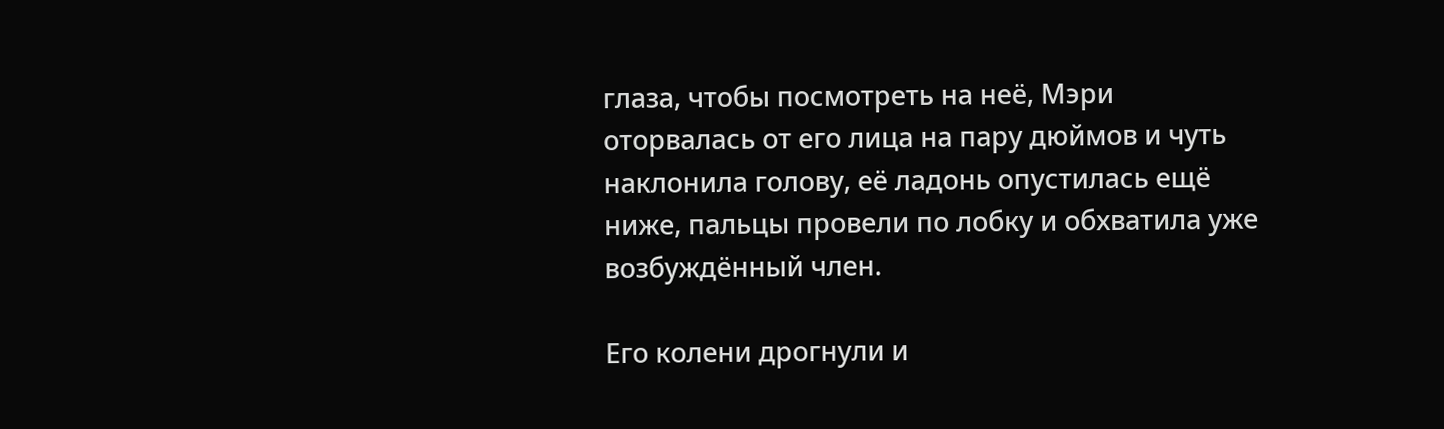глаза, чтобы посмотреть на неё, Мэри оторвалась от его лица на пару дюймов и чуть наклонила голову, её ладонь опустилась ещё ниже, пальцы провели по лобку и обхватила уже возбуждённый член.

Его колени дрогнули и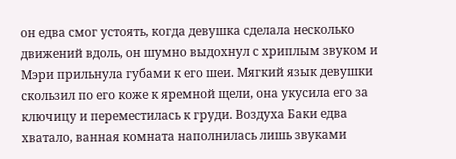он едва смог устоять, когда девушка сделала несколько движений вдоль, он шумно выдохнул с хриплым звуком и Мэри прильнула губами к его шеи. Мягкий язык девушки скользил по его коже к яремной щели, она укусила его за ключицу и переместилась к груди. Воздуха Баки едва хватало, ванная комната наполнилась лишь звуками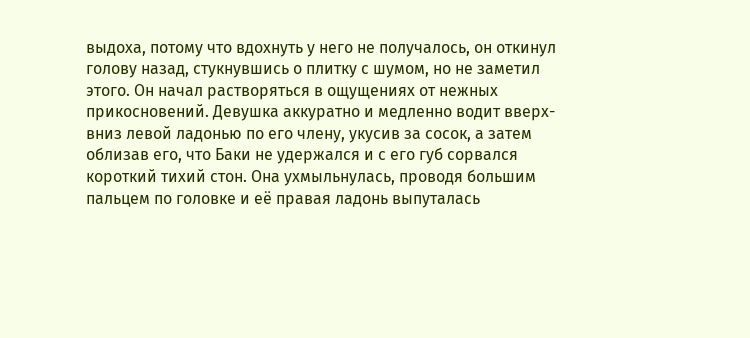выдоха, потому что вдохнуть у него не получалось, он откинул голову назад, стукнувшись о плитку с шумом, но не заметил этого. Он начал растворяться в ощущениях от нежных прикосновений. Девушка аккуратно и медленно водит вверх-вниз левой ладонью по его члену, укусив за сосок, а затем облизав его, что Баки не удержался и с его губ сорвался короткий тихий стон. Она ухмыльнулась, проводя большим пальцем по головке и её правая ладонь выпуталась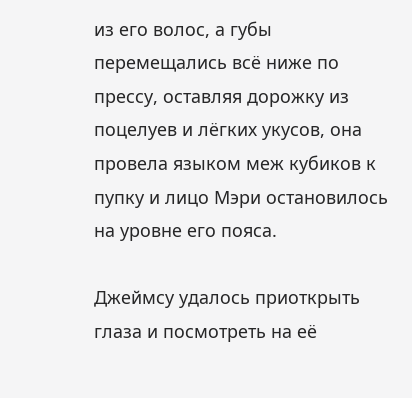из его волос, а губы перемещались всё ниже по прессу, оставляя дорожку из поцелуев и лёгких укусов, она провела языком меж кубиков к пупку и лицо Мэри остановилось на уровне его пояса.

Джеймсу удалось приоткрыть глаза и посмотреть на её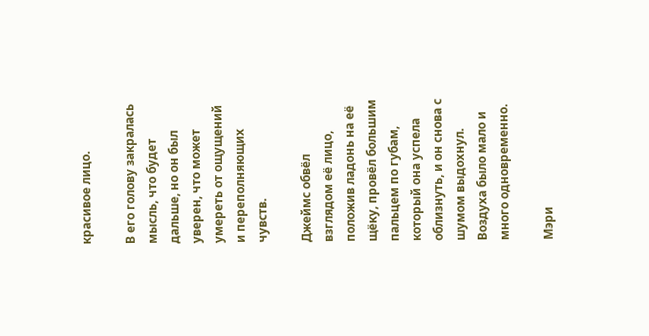красивое лицо.

В его голову закралась мысль, что будет дальше, но он был уверен, что может умереть от ощущений и переполняющих чувств.

Джеймс обвёл взглядом её лицо, положив ладонь на её щёку, провёл большим пальцем по губам, который она успела облизнуть, и он снова с шумом выдохнул. Воздуха было мало и много одновременно.

Мэри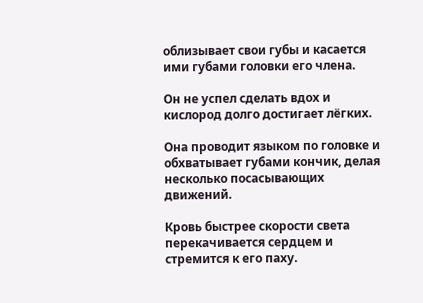облизывает свои губы и касается ими губами головки его члена.

Он не успел сделать вдох и кислород долго достигает лёгких.

Она проводит языком по головке и обхватывает губами кончик, делая несколько посасывающих движений.

Кровь быстрее скорости света перекачивается сердцем и стремится к его паху.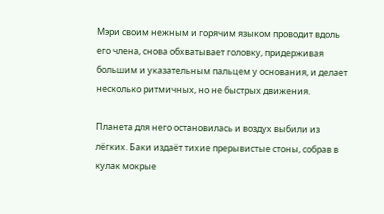Мэри своим нежным и горячим языком проводит вдоль его члена, снова обхватывает головку, придерживая большим и указательным пальцем у основания, и делает несколько ритмичных, но не быстрых движения.

Планета для него остановилась и воздух выбили из лёгких. Баки издаёт тихие прерывистые стоны, собрав в кулак мокрые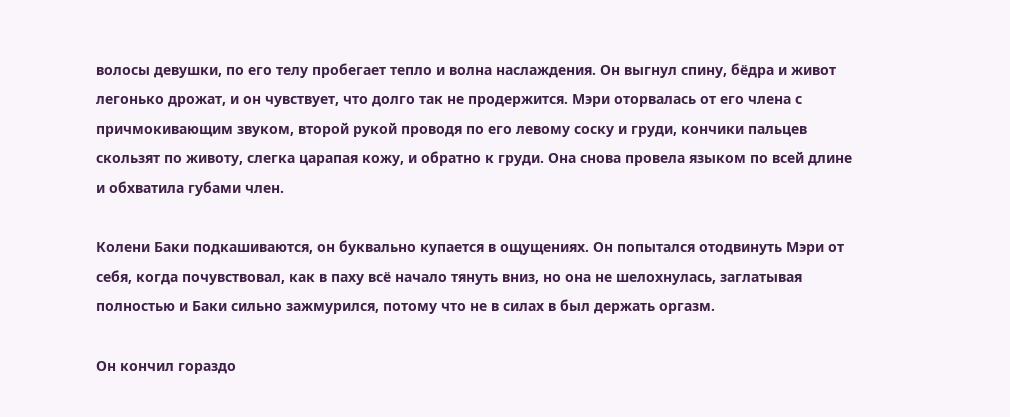волосы девушки, по его телу пробегает тепло и волна наслаждения. Он выгнул спину, бёдра и живот легонько дрожат, и он чувствует, что долго так не продержится. Мэри оторвалась от его члена с причмокивающим звуком, второй рукой проводя по его левому соску и груди, кончики пальцев скользят по животу, слегка царапая кожу, и обратно к груди. Она снова провела языком по всей длине и обхватила губами член.

Колени Баки подкашиваются, он буквально купается в ощущениях. Он попытался отодвинуть Мэри от себя, когда почувствовал, как в паху всё начало тянуть вниз, но она не шелохнулась, заглатывая полностью и Баки сильно зажмурился, потому что не в силах в был держать оргазм.

Он кончил гораздо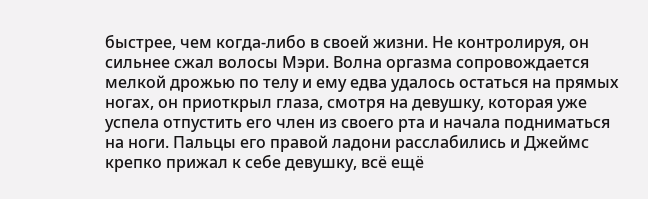быстрее, чем когда-либо в своей жизни. Не контролируя, он сильнее сжал волосы Мэри. Волна оргазма сопровождается мелкой дрожью по телу и ему едва удалось остаться на прямых ногах, он приоткрыл глаза, смотря на девушку, которая уже успела отпустить его член из своего рта и начала подниматься на ноги. Пальцы его правой ладони расслабились и Джеймс крепко прижал к себе девушку, всё ещё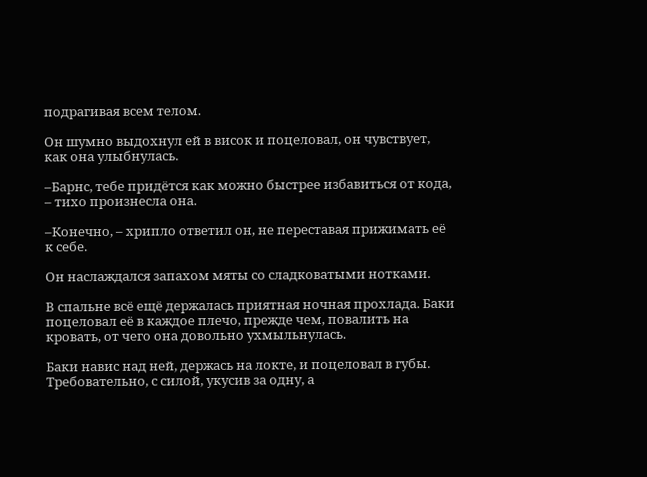подрагивая всем телом.

Он шумно выдохнул ей в висок и поцеловал, он чувствует, как она улыбнулась.

–Барнс, тебе придётся как можно быстрее избавиться от кода, – тихо произнесла она.

–Конечно, – хрипло ответил он, не переставая прижимать её к себе.

Он наслаждался запахом мяты со сладковатыми нотками.

В спальне всё ещё держалась приятная ночная прохлада. Баки поцеловал её в каждое плечо, прежде чем, повалить на кровать, от чего она довольно ухмыльнулась.

Баки навис над ней, держась на локте, и поцеловал в губы. Требовательно, с силой, укусив за одну, а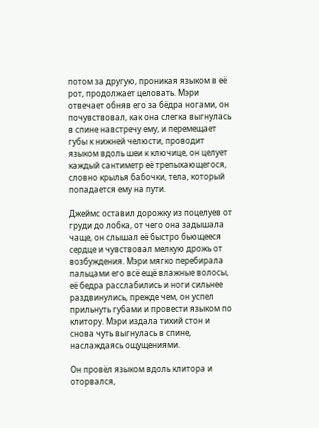потом за другую, проникая языком в её рот, продолжает целовать. Мэри отвечает обняв его за бёдра ногами, он почувствовал, как она слегка выгнулась в спине навстречу ему, и перемещает губы к нижней челюсти, проводит языком вдоль шеи к ключице, он целует каждый сантиметр её трепыхающегося, словно крылья бабочки, тела, который попадается ему на пути.

Джеймс оставил дорожку из поцелуев от груди до лобка, от чего она задышала чаще, он слышал её быстро бьющееся сердце и чувствовал мелкую дрожь от возбуждения. Мэри мягко перебирала пальцами его всё ещё влажные волосы, её бедра расслабились и ноги сильнее раздвинулись, прежде чем, он успел прильнуть губами и провести языком по клитору. Мэри издала тихий стон и снова чуть выгнулась в спине, наслаждаясь ощущениями.

Он провёл языком вдоль клитора и оторвался,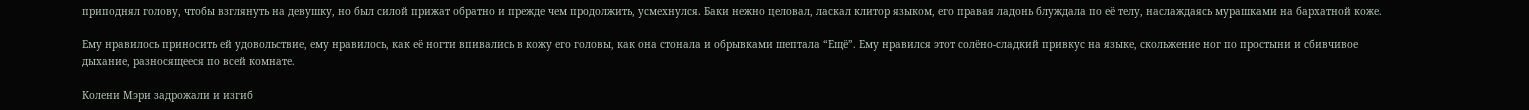приподнял голову, чтобы взглянуть на девушку, но был силой прижат обратно и прежде чем продолжить, усмехнулся. Баки нежно целовал, ласкал клитор языком, его правая ладонь блуждала по её телу, наслаждаясь мурашками на бархатной коже.

Ему нравилось приносить ей удовольствие, ему нравилось, как её ногти впивались в кожу его головы, как она стонала и обрывками шептала “Ещё”. Ему нравился этот солёно-сладкий привкус на языке, скольжение ног по простыни и сбивчивое дыхание, разносящееся по всей комнате.

Колени Мэри задрожали и изгиб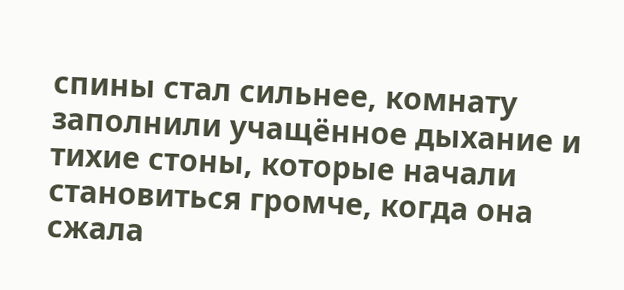спины стал сильнее, комнату заполнили учащённое дыхание и тихие стоны, которые начали становиться громче, когда она сжала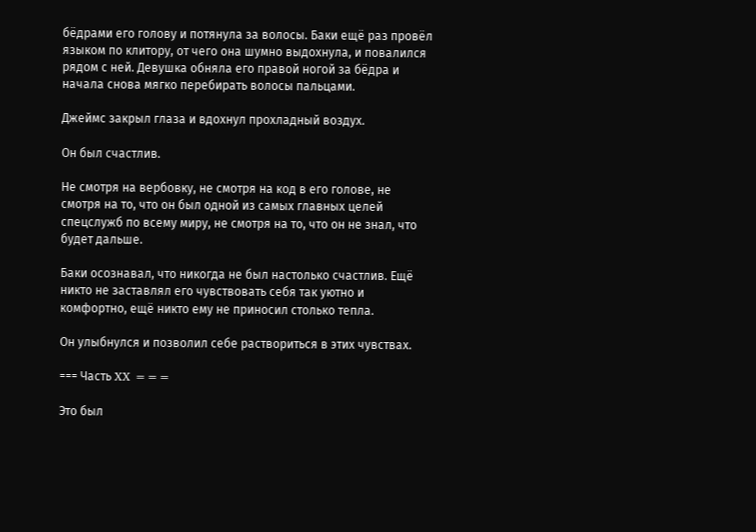бёдрами его голову и потянула за волосы. Баки ещё раз провёл языком по клитору, от чего она шумно выдохнула, и повалился рядом с ней. Девушка обняла его правой ногой за бёдра и начала снова мягко перебирать волосы пальцами.

Джеймс закрыл глаза и вдохнул прохладный воздух.

Он был счастлив.

Не смотря на вербовку, не смотря на код в его голове, не смотря на то, что он был одной из самых главных целей спецслужб по всему миру, не смотря на то, что он не знал, что будет дальше.

Баки осознавал, что никогда не был настолько счастлив. Ещё никто не заставлял его чувствовать себя так уютно и комфортно, ещё никто ему не приносил столько тепла.

Он улыбнулся и позволил себе раствориться в этих чувствах.

=== Часть XX ===

Это был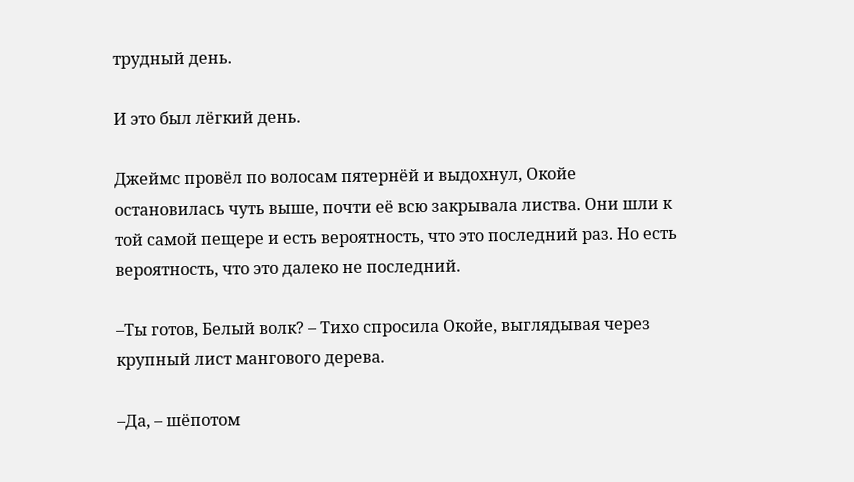трудный день.

И это был лёгкий день.

Джеймс провёл по волосам пятернёй и выдохнул, Окойе остановилась чуть выше, почти её всю закрывала листва. Они шли к той самой пещере и есть вероятность, что это последний раз. Но есть вероятность, что это далеко не последний.

–Ты готов, Белый волк? – Тихо спросила Окойе, выглядывая через крупный лист мангового дерева.

–Да, – шёпотом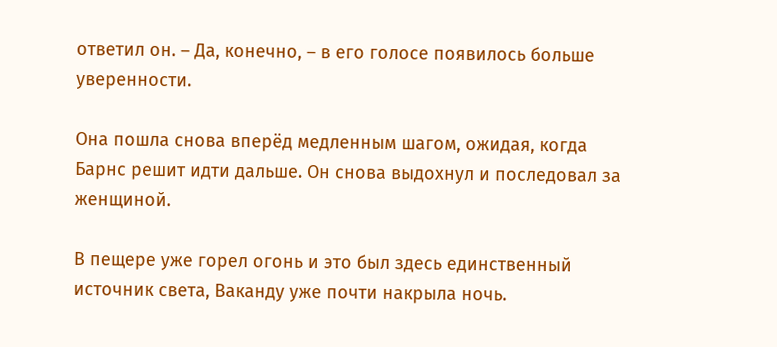ответил он. – Да, конечно, – в его голосе появилось больше уверенности.

Она пошла снова вперёд медленным шагом, ожидая, когда Барнс решит идти дальше. Он снова выдохнул и последовал за женщиной.

В пещере уже горел огонь и это был здесь единственный источник света, Ваканду уже почти накрыла ночь.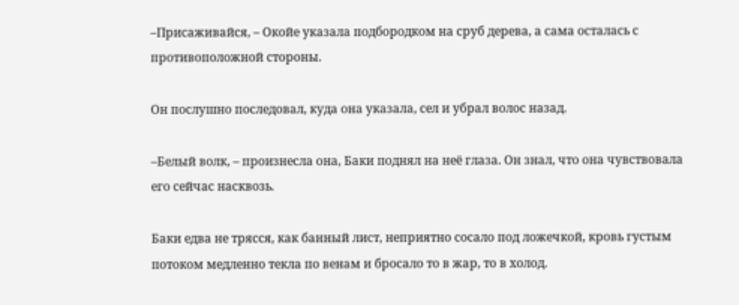–Присаживайся, – Окойе указала подбородком на сруб дерева, а сама осталась с противоположной стороны.

Он послушно последовал, куда она указала, сел и убрал волос назад.

–Белый волк, – произнесла она, Баки поднял на неё глаза. Он знал, что она чувствовала его сейчас насквозь.

Баки едва не трясся, как банный лист, неприятно сосало под ложечкой, кровь густым потоком медленно текла по венам и бросало то в жар, то в холод.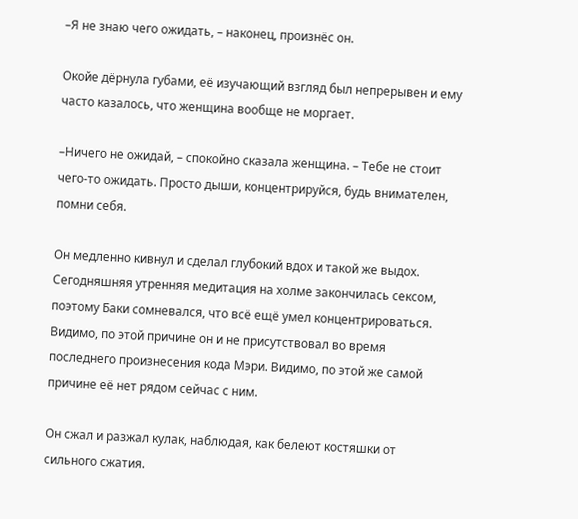–Я не знаю чего ожидать, – наконец, произнёс он.

Окойе дёрнула губами, её изучающий взгляд был непрерывен и ему часто казалось, что женщина вообще не моргает.

–Ничего не ожидай, – спокойно сказала женщина. – Тебе не стоит чего-то ожидать. Просто дыши, концентрируйся, будь внимателен, помни себя.

Он медленно кивнул и сделал глубокий вдох и такой же выдох. Сегодняшняя утренняя медитация на холме закончилась сексом, поэтому Баки сомневался, что всё ещё умел концентрироваться. Видимо, по этой причине он и не присутствовал во время последнего произнесения кода Мэри. Видимо, по этой же самой причине её нет рядом сейчас с ним.

Он сжал и разжал кулак, наблюдая, как белеют костяшки от сильного сжатия.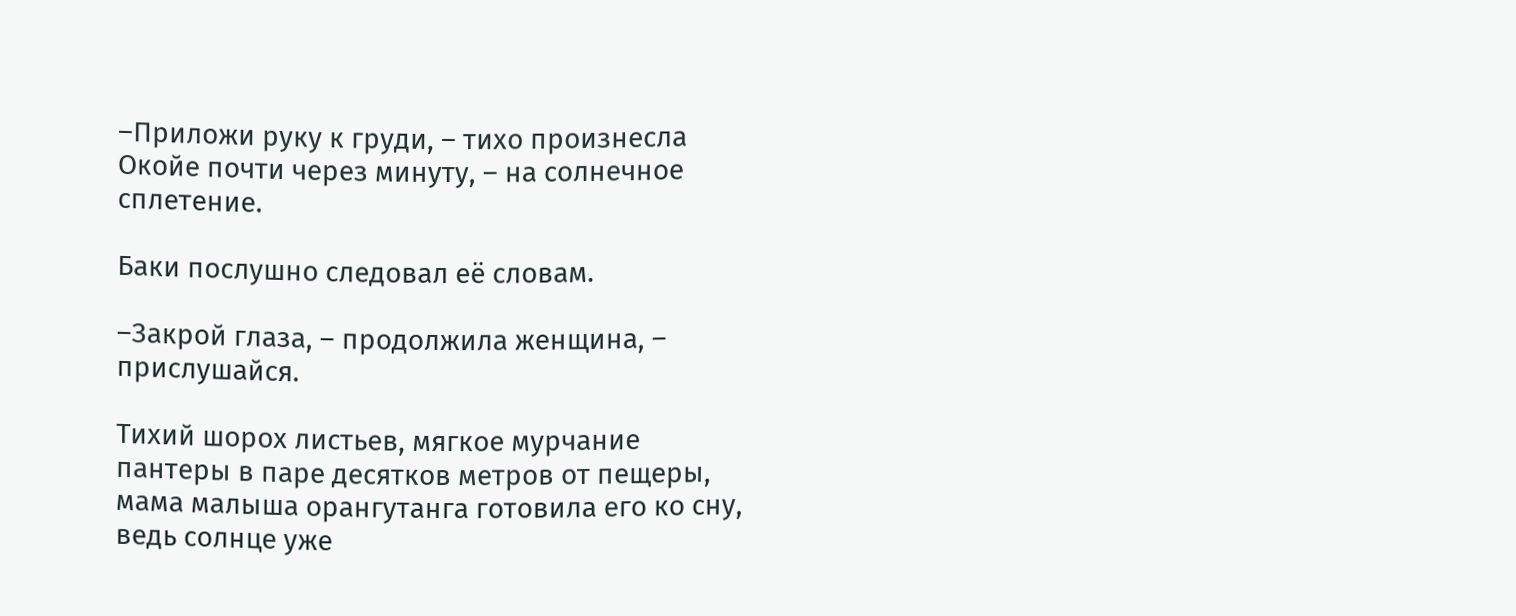–Приложи руку к груди, – тихо произнесла Окойе почти через минуту, – на солнечное сплетение.

Баки послушно следовал её словам.

–Закрой глаза, – продолжила женщина, – прислушайся.

Тихий шорох листьев, мягкое мурчание пантеры в паре десятков метров от пещеры, мама малыша орангутанга готовила его ко сну, ведь солнце уже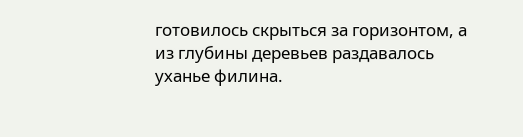готовилось скрыться за горизонтом, а из глубины деревьев раздавалось уханье филина.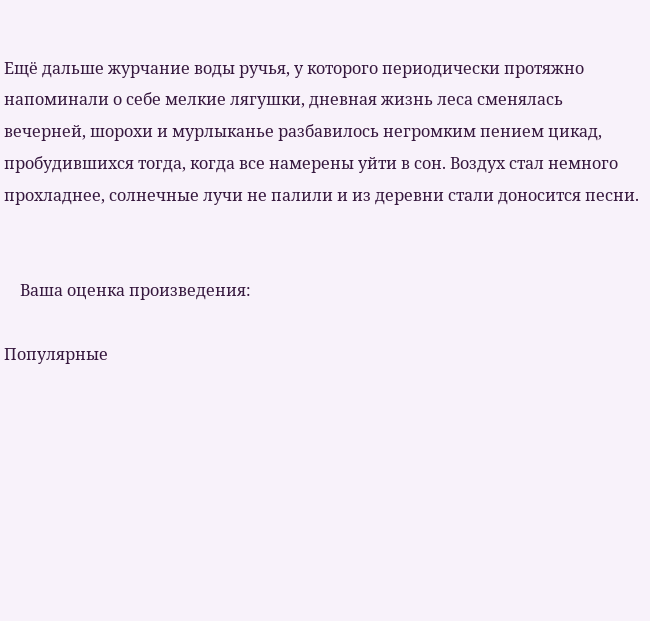Ещё дальше журчание воды ручья, у которого периодически протяжно напоминали о себе мелкие лягушки, дневная жизнь леса сменялась вечерней, шорохи и мурлыканье разбавилось негромким пением цикад, пробудившихся тогда, когда все намерены уйти в сон. Воздух стал немного прохладнее, солнечные лучи не палили и из деревни стали доносится песни.


    Ваша оценка произведения:

Популярные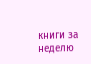книги за неделю